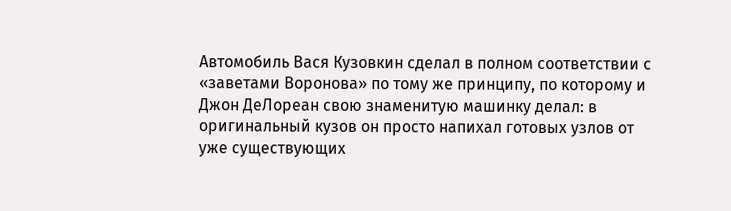Автомобиль Вася Кузовкин сделал в полном соответствии с «заветами Воронова» по тому же принципу, по которому и Джон ДеЛореан свою знаменитую машинку делал: в оригинальный кузов он просто напихал готовых узлов от уже существующих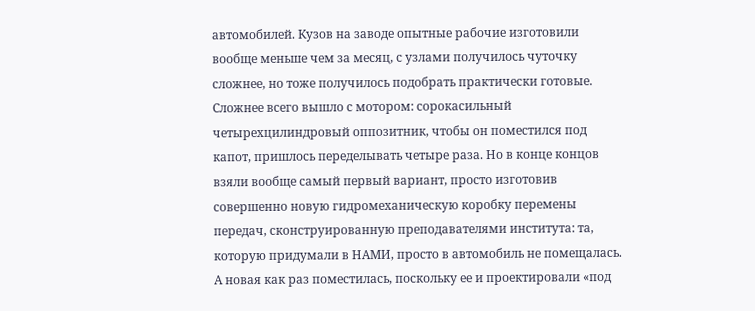автомобилей. Кузов на заводе опытные рабочие изготовили вообще меньше чем за месяц, с узлами получилось чуточку сложнее, но тоже получилось подобрать практически готовые. Сложнее всего вышло с мотором: сорокасильный четырехцилиндровый оппозитник, чтобы он поместился под капот, пришлось переделывать четыре раза. Но в конце концов взяли вообще самый первый вариант, просто изготовив совершенно новую гидромеханическую коробку перемены передач, сконструированную преподавателями института: та, которую придумали в НАМИ, просто в автомобиль не помещалась. А новая как раз поместилась, поскольку ее и проектировали «под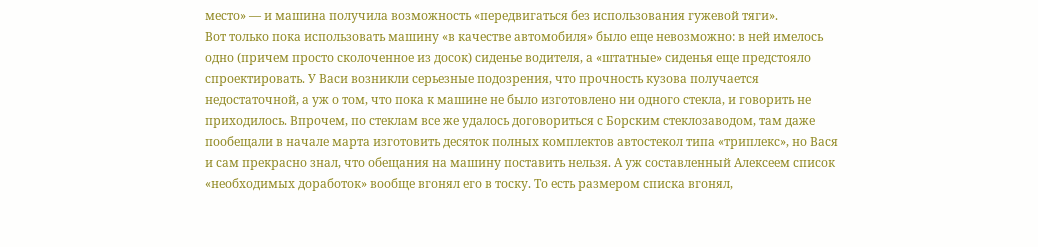место» — и машина получила возможность «передвигаться без использования гужевой тяги».
Вот только пока использовать машину «в качестве автомобиля» было еще невозможно: в ней имелось одно (причем просто сколоченное из досок) сиденье водителя, а «штатные» сиденья еще предстояло спроектировать. У Васи возникли серьезные подозрения, что прочность кузова получается недостаточной, а уж о том, что пока к машине не было изготовлено ни одного стекла, и говорить не приходилось. Впрочем, по стеклам все же удалось договориться с Борским стеклозаводом, там даже пообещали в начале марта изготовить десяток полных комплектов автостекол типа «триплекс», но Вася и сам прекрасно знал, что обещания на машину поставить нельзя. А уж составленный Алексеем список «необходимых доработок» вообще вгонял его в тоску. То есть размером списка вгонял,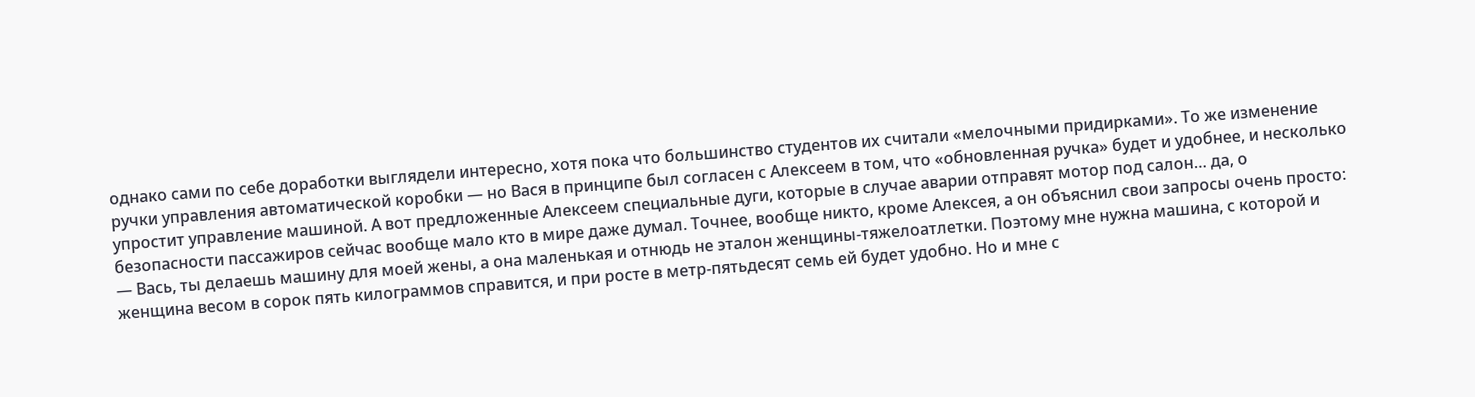однако сами по себе доработки выглядели интересно, хотя пока что большинство студентов их считали «мелочными придирками». То же изменение ручки управления автоматической коробки — но Вася в принципе был согласен с Алексеем в том, что «обновленная ручка» будет и удобнее, и несколько упростит управление машиной. А вот предложенные Алексеем специальные дуги, которые в случае аварии отправят мотор под салон… да, о безопасности пассажиров сейчас вообще мало кто в мире даже думал. Точнее, вообще никто, кроме Алексея, а он объяснил свои запросы очень просто:
— Вась, ты делаешь машину для моей жены, а она маленькая и отнюдь не эталон женщины-тяжелоатлетки. Поэтому мне нужна машина, с которой и женщина весом в сорок пять килограммов справится, и при росте в метр-пятьдесят семь ей будет удобно. Но и мне с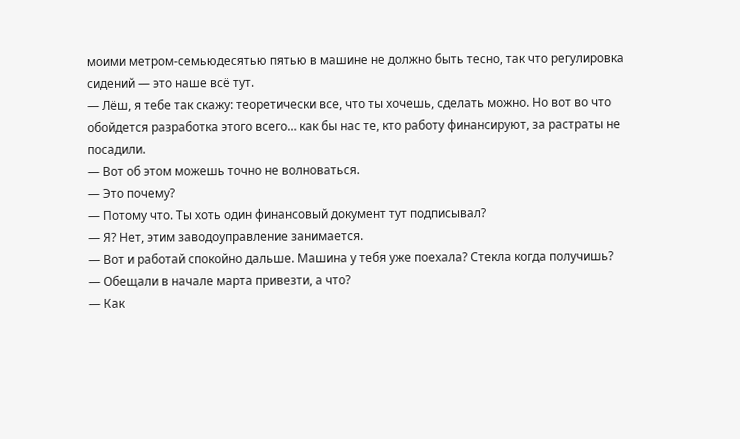моими метром-семьюдесятью пятью в машине не должно быть тесно, так что регулировка сидений — это наше всё тут.
— Лёш, я тебе так скажу: теоретически все, что ты хочешь, сделать можно. Но вот во что обойдется разработка этого всего… как бы нас те, кто работу финансируют, за растраты не посадили.
— Вот об этом можешь точно не волноваться.
— Это почему?
— Потому что. Ты хоть один финансовый документ тут подписывал?
— Я? Нет, этим заводоуправление занимается.
— Вот и работай спокойно дальше. Машина у тебя уже поехала? Стекла когда получишь?
— Обещали в начале марта привезти, а что?
— Как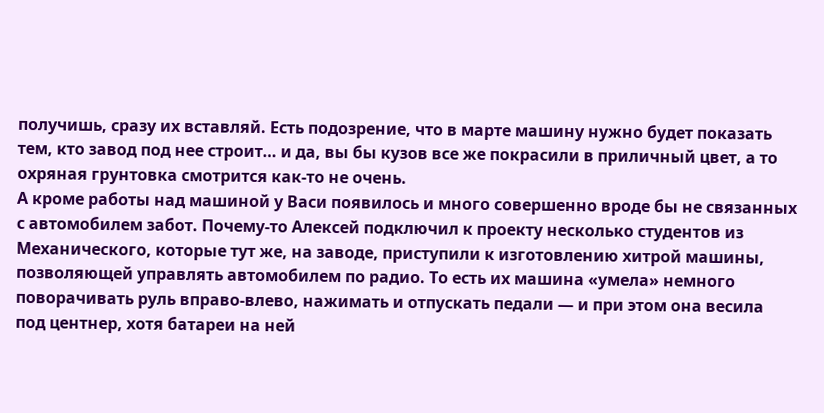получишь, сразу их вставляй. Есть подозрение, что в марте машину нужно будет показать тем, кто завод под нее строит… и да, вы бы кузов все же покрасили в приличный цвет, а то охряная грунтовка смотрится как-то не очень.
А кроме работы над машиной у Васи появилось и много совершенно вроде бы не связанных с автомобилем забот. Почему-то Алексей подключил к проекту несколько студентов из Механического, которые тут же, на заводе, приступили к изготовлению хитрой машины, позволяющей управлять автомобилем по радио. То есть их машина «умела» немного поворачивать руль вправо-влево, нажимать и отпускать педали — и при этом она весила под центнер, хотя батареи на ней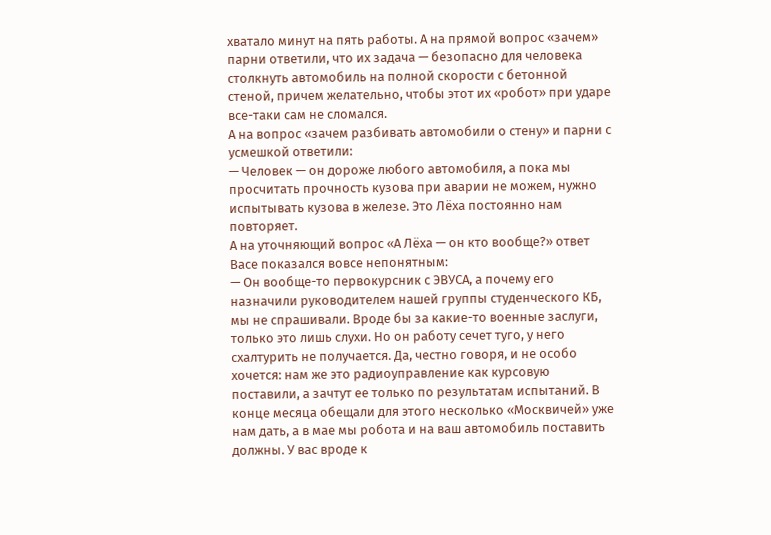хватало минут на пять работы. А на прямой вопрос «зачем» парни ответили, что их задача — безопасно для человека столкнуть автомобиль на полной скорости с бетонной стеной, причем желательно, чтобы этот их «робот» при ударе все-таки сам не сломался.
А на вопрос «зачем разбивать автомобили о стену» и парни с усмешкой ответили:
— Человек — он дороже любого автомобиля, а пока мы просчитать прочность кузова при аварии не можем, нужно испытывать кузова в железе. Это Лёха постоянно нам повторяет.
А на уточняющий вопрос «А Лёха — он кто вообще?» ответ Васе показался вовсе непонятным:
— Он вообще-то первокурсник с ЭВУСА, а почему его назначили руководителем нашей группы студенческого КБ, мы не спрашивали. Вроде бы за какие-то военные заслуги, только это лишь слухи. Но он работу сечет туго, у него схалтурить не получается. Да, честно говоря, и не особо хочется: нам же это радиоуправление как курсовую поставили, а зачтут ее только по результатам испытаний. В конце месяца обещали для этого несколько «Москвичей» уже нам дать, а в мае мы робота и на ваш автомобиль поставить должны. У вас вроде к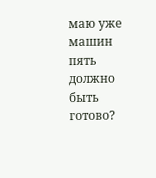маю уже машин пять должно быть готово?